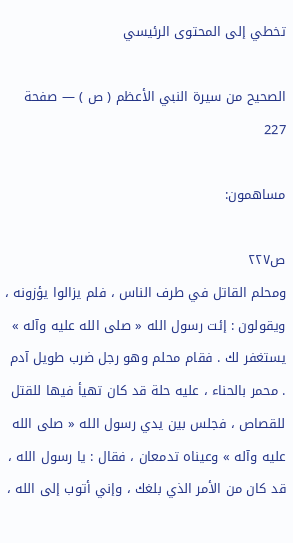تخطي إلى المحتوى الرئيسي

الصحيح من سيرة النبي الأعظم ( ص ) — صفحة 227

مساهمون:

ص٢٢٧
ومحلم القاتل في طرف الناس ، فلم يزالوا يؤزونه ، ويقولون : إئت رسول الله « صلى الله عليه وآله » يستغفر لك . فقام محلم وهو رجل ضرب طويل آدم . محمر بالحناء ، عليه حلة قد كان تهيأ فيها للقتل للقصاص ، فجلس بين يدي رسول الله « صلى الله عليه وآله » وعيناه تدمعان ، فقال : يا رسول الله ، قد كان من الأمر الذي بلغك ، وإني أتوب إلى الله ،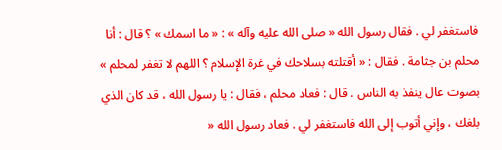فاستغفر لي . فقال رسول الله « صلى الله عليه وآله » : « ما اسمك » ؟ قال : أنا محلم بن جثامة . فقال : « أقتلته بسلاحك في غرة الإسلام ؟ اللهم لا تغفر لمحلم » بصوت عال ينفذ به الناس . قال : فعاد محلم ، فقال : يا رسول الله ، قد كان الذي بلغك ، وإني أتوب إلى الله فاستغفر لي . فعاد رسول الله «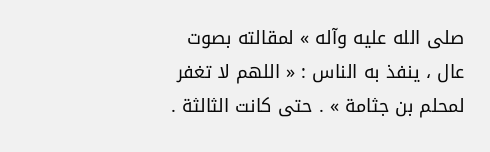صلى الله عليه وآله » لمقالته بصوت عال ، ينفذ به الناس : « اللهم لا تغفر لمحلم بن جثامة » . حتى كانت الثالثة .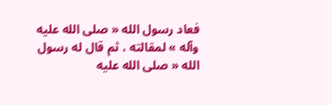فعاد رسول الله « صلى الله عليه وآله » لمقالته ، ثم قال له رسول الله « صلى الله عليه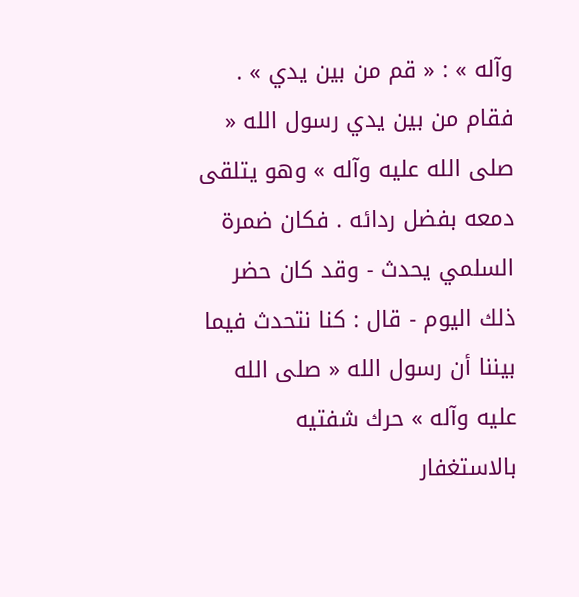وآله » : « قم من بين يدي » . فقام من بين يدي رسول الله « صلى الله عليه وآله » وهو يتلقى دمعه بفضل ردائه . فكان ضمرة السلمي يحدث - وقد كان حضر ذلك اليوم - قال : كنا نتحدث فيما بيننا أن رسول الله « صلى الله عليه وآله » حرك شفتيه بالاستغفار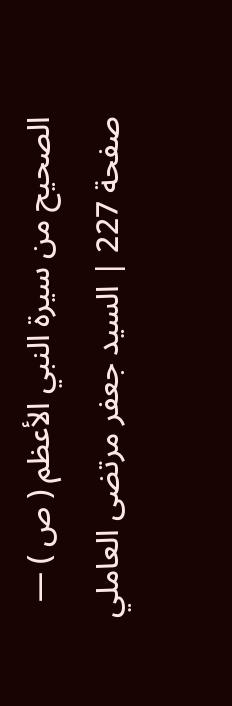الصحيح من سيرة النبي الأعظم ( ص ) — صفحة 227 | السيد جعفر مرتضى العاملي